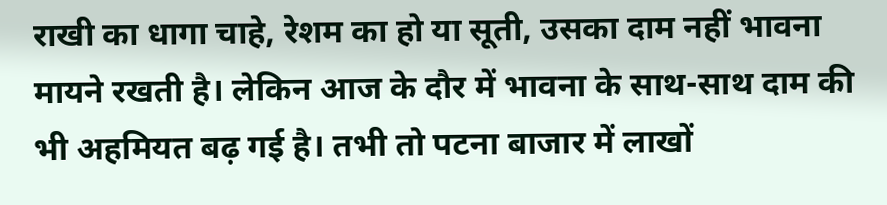राखी का धागा चाहे, रेशम का हो या सूती, उसका दाम नहीं भावना मायने रखती है। लेकिन आज के दौर में भावना के साथ-साथ दाम की भी अहमियत बढ़ गई है। तभी तो पटना बाजार में लाखों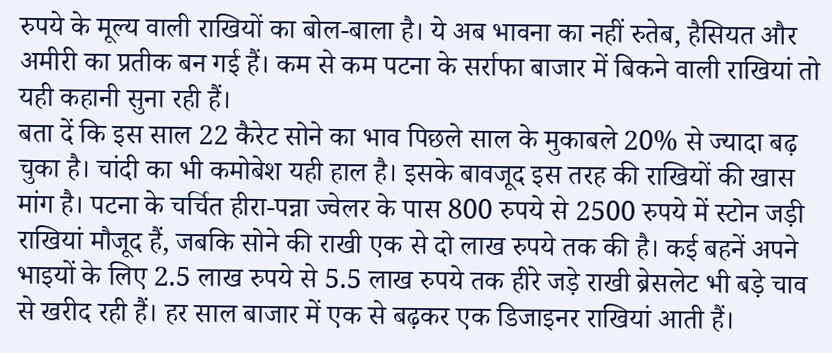रुपये के मूल्य वाली राखियों का बोल-बाला है। ये अब भावना का नहीं रुतेब, हैसियत और अमीरी का प्रतीक बन गई हैं। कम से कम पटना के सर्राफा बाजार में बिकने वाली राखियां तो यही कहानी सुना रही हैं।
बता दें कि इस साल 22 कैरेट सोने का भाव पिछले साल के मुकाबले 20% से ज्यादा बढ़ चुका है। चांदी का भी कमोबेश यही हाल है। इसके बावजूद इस तरह की राखियों की खास मांग है। पटना के चर्चित हीरा-पन्ना ज्वेलर के पास 800 रुपये से 2500 रुपये में स्टोन जड़ी राखियां मौजूद हैं, जबकि सोने की राखी एक से दो लाख रुपये तक की है। कई बहनें अपने भाइयों के लिए 2.5 लाख रुपये से 5.5 लाख रुपये तक हीरे जड़े राखी ब्रेसलेट भी बड़े चाव से खरीद रही हैं। हर साल बाजार में एक से बढ़कर एक डिजाइनर राखियां आती हैं।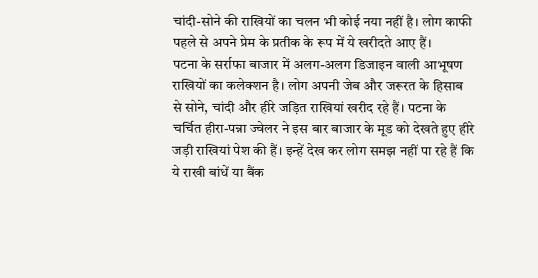चांदी-सोने की राखियों का चलन भी कोई नया नहीं है। लोग काफी पहले से अपने प्रेम के प्रतीक के रूप में ये खरीदते आए हैं।
पटना के सर्राफा बाजार में अलग-अलग डिजाइन वाली आभूषण राखियों का कलेक्शन है। लोग अपनी जेब और जरूरत के हिसाब से सोने, चांदी और हीरे जड़ित राखियां खरीद रहे हैं। पटना के चर्चित हीरा-पन्ना ज्वेलर ने इस बार बाजार के मूड को देखते हुए हीरे जड़ी राखियां पेश की हैं। इन्हें देख कर लोग समझ नहीं पा रहे हैं कि ये राखी बांधें या बैंक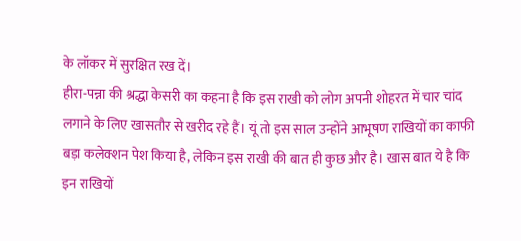के लॉकर में सुरक्षित रख दें।
हीरा-पन्ना की श्रद्धा केसरी का कहना है कि इस राखी को लोग अपनी शोहरत में चार चांद लगाने के लिए खासतौर से खरीद रहे हैं। यूं तो इस साल उन्होंने आभूषण राखियों का काफी बड़ा कलेक्शन पेश किया है, लेकिन इस राखी की बात ही कुछ और है। खास बात ये है कि इन राखियों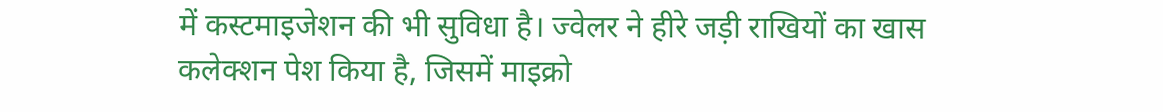में कस्टमाइजेशन की भी सुविधा है। ज्वेलर ने हीरे जड़ी राखियों का खास कलेक्शन पेश किया है, जिसमें माइक्रो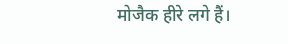मोजैक हीरे लगे हैं।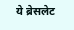ये ब्रेसलेट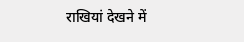राखियां देखने में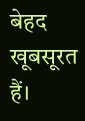बेहद खूबसूरत हैं।